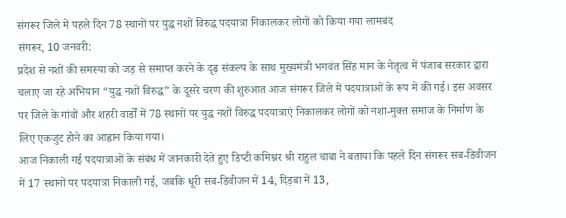संगरूर जिले में पहले दिन 78 स्थानों पर युद्ध नशों विरुद्ध पदयात्रा निकालकर लोगों को किया गया लामबंद
संगरूर, 10 जनवरी:
प्रदेश से नशों की समस्या को जड़ से समाप्त करने के दृढ़ संकल्प के साथ मुख्यमंत्री भगवंत सिंह मान के नेतृत्व में पंजाब सरकार द्वारा चलाए जा रहे अभियान “युद्ध नशों विरुद्ध” के दूसरे चरण की शुरुआत आज संगरूर जिले में पदयात्राओं के रूप में की गई। इस अवसर पर जिले के गांवों और शहरी वार्डों में 78 स्थानों पर युद्ध नशों विरुद्ध पदयात्राएं निकालकर लोगों को नशा-मुक्त समाज के निर्माण के लिए एकजुट होने का आह्वान किया गया।
आज निकाली गई पदयात्राओं के संबंध में जानकारी देते हुए डिप्टी कमिश्नर श्री राहुल चाबा ने बताया कि पहले दिन संगरूर सब-डिवीजन में 17 स्थानों पर पदयात्रा निकाली गई, जबकि धूरी सब-डिवीजन में 14, दिड़बा में 13,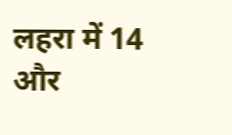लहरा में 14 और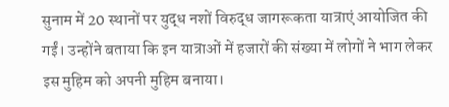सुनाम में 20 स्थानों पर युद्ध नशों विरुद्ध जागरूकता यात्राएं आयोजित की गईं। उन्होंने बताया कि इन यात्राओं में हजारों की संख्या में लोगों ने भाग लेकर इस मुहिम को अपनी मुहिम बनाया।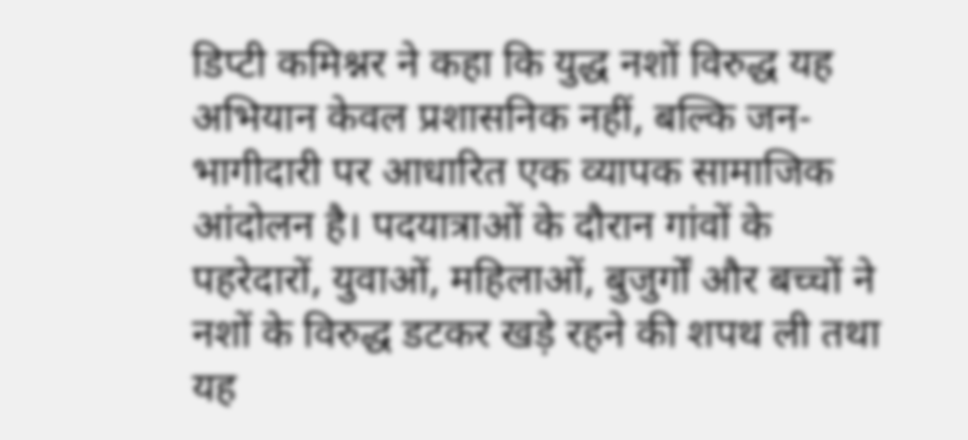डिप्टी कमिश्नर ने कहा कि युद्ध नशों विरुद्ध यह अभियान केवल प्रशासनिक नहीं, बल्कि जन-भागीदारी पर आधारित एक व्यापक सामाजिक आंदोलन है। पदयात्राओं के दौरान गांवों के पहरेदारों, युवाओं, महिलाओं, बुजुर्गों और बच्चों ने नशों के विरुद्ध डटकर खड़े रहने की शपथ ली तथा यह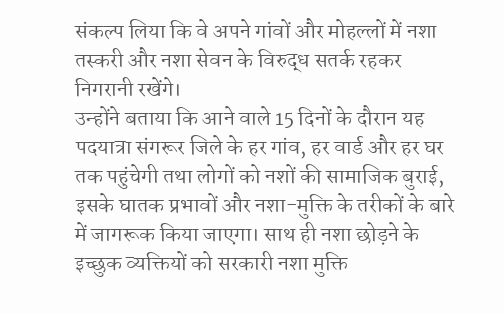संकल्प लिया कि वे अपने गांवों और मोहल्लों में नशा तस्करी और नशा सेवन के विरुद्ध सतर्क रहकर निगरानी रखेंगे।
उन्होंने बताया कि आने वाले 15 दिनों के दौरान यह पदयात्रा संगरूर जिले के हर गांव, हर वार्ड और हर घर तक पहुंचेगी तथा लोगों को नशों की सामाजिक बुराई, इसके घातक प्रभावों और नशा-मुक्ति के तरीकों के बारे में जागरूक किया जाएगा। साथ ही नशा छोड़ने के इच्छुक व्यक्तियों को सरकारी नशा मुक्ति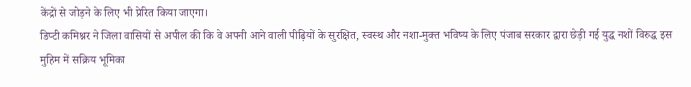केंद्रों से जोड़ने के लिए भी प्रेरित किया जाएगा।
डिप्टी कमिश्नर ने जिला वासियों से अपील की कि वे अपनी आने वाली पीढ़ियों के सुरक्षित, स्वस्थ और नशा-मुक्त भविष्य के लिए पंजाब सरकार द्वारा छेड़ी गई युद्ध नशों विरुद्ध इस मुहिम में सक्रिय भूमिका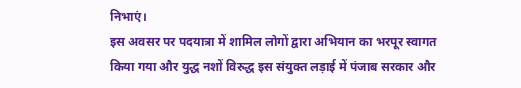निभाएं।
इस अवसर पर पदयात्रा में शामिल लोगों द्वारा अभियान का भरपूर स्वागत किया गया और युद्ध नशों विरुद्ध इस संयुक्त लड़ाई में पंजाब सरकार और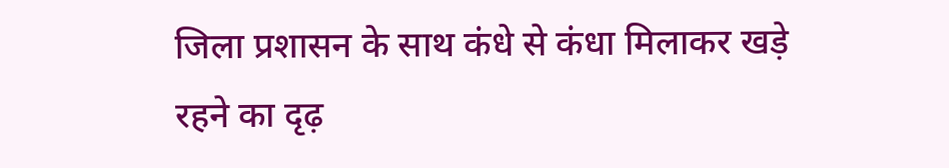जिला प्रशासन के साथ कंधे से कंधा मिलाकर खड़े रहने का दृढ़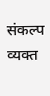संकल्प व्यक्त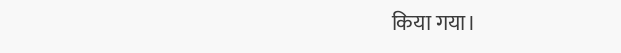किया गया।